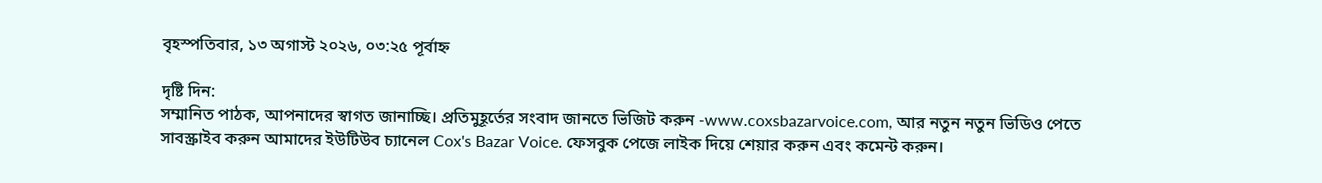বৃহস্পতিবার, ১৩ অগাস্ট ২০২৬, ০৩:২৫ পূর্বাহ্ন

দৃষ্টি দিন:
সম্মানিত পাঠক, আপনাদের স্বাগত জানাচ্ছি। প্রতিমুহূর্তের সংবাদ জানতে ভিজিট করুন -www.coxsbazarvoice.com, আর নতুন নতুন ভিডিও পেতে সাবস্ক্রাইব করুন আমাদের ইউটিউব চ্যানেল Cox's Bazar Voice. ফেসবুক পেজে লাইক দিয়ে শেয়ার করুন এবং কমেন্ট করুন।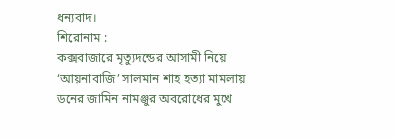ধন্যবাদ।
শিরোনাম :
কক্সবাজারে মৃত্যুদন্ডের আসামী নিয়ে ‘আয়নাবাজি’ সালমান শাহ হত্যা মামলায় ডনের জামিন নামঞ্জুর অবরোধের মুখে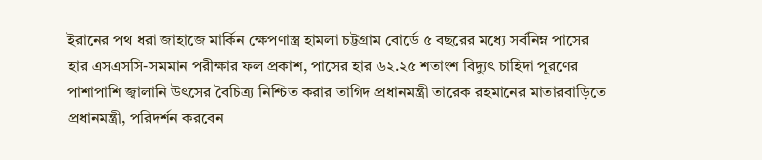ইরানের পথ ধরা জাহাজে মার্কিন ক্ষেপণাস্ত্র হামলা চট্টগ্রাম বোর্ডে ৫ বছরের মধ্যে সর্বনিম্ন পাসের হার এসএসসি-সমমান পরীক্ষার ফল প্রকাশ, পাসের হার ৬২.২৫ শতাংশ বিদ্যুৎ চাহিদা পূরণের পাশাপাশি জ্বালানি উৎসের বৈচিত্র্য নিশ্চিত করার তাগিদ প্রধানমন্ত্রী তারেক রহমানের মাতারবাড়িতে প্রধানমন্ত্রী, পরিদর্শন করবেন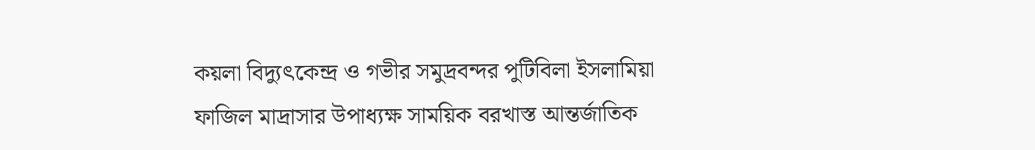কয়লা বিদ্যুৎকেন্দ্র ও গভীর সমুদ্রবন্দর পুটিবিলা ইসলামিয়া ফাজিল মাদ্রাসার উপাধ্যক্ষ সাময়িক বরখাস্ত আন্তর্জাতিক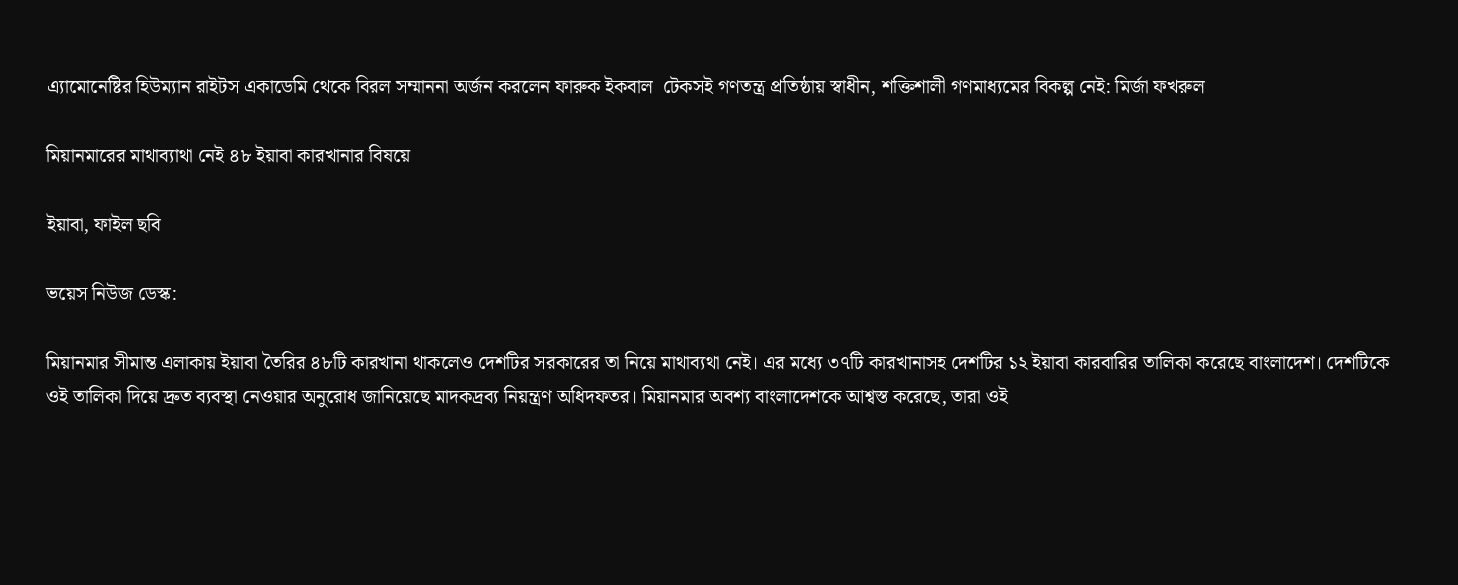এ্যামোনেষ্টির হিউম্যান রাইটস একাডেমি থেকে বিরল সম্মাননা অর্জন করলেন ফারুক ইকবাল  টেকসই গণতন্ত্র প্রতিষ্ঠায় স্বাধীন, শক্তিশালী গণমাধ্যমের বিকল্প নেই: মির্জা ফখরুল

মিয়ানমারের মাথাব্যাথা নেই ৪৮ ইয়াবা কারখানার বিষয়ে

ইয়াবা, ফাইল ছবি

ভয়েস নিউজ ডেস্ক:

মিয়ানমার সীমান্ত এলাকায় ইয়াবা তৈরির ৪৮টি কারখানা থাকলেও দেশটির সরকারের তা নিয়ে মাথাব্যথা নেই। এর মধ্যে ৩৭টি কারখানাসহ দেশটির ১২ ইয়াবা কারবারির তালিকা করেছে বাংলাদেশ। দেশটিকে ওই তালিকা দিয়ে দ্রুত ব্যবস্থা নেওয়ার অনুরোধ জানিয়েছে মাদকদ্রব্য নিয়ন্ত্রণ অধিদফতর। মিয়ানমার অবশ্য বাংলাদেশকে আশ্বস্ত করেছে, তারা ওই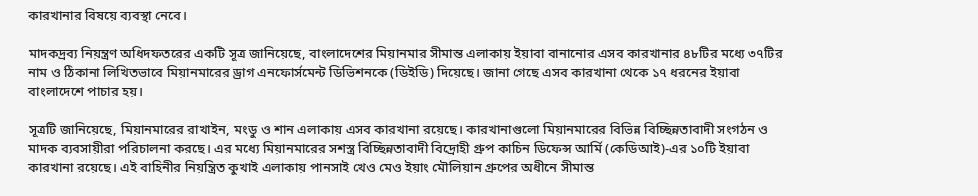কারখানার বিষয়ে ব্যবস্থা নেবে।

মাদকদ্রব্য নিয়ন্ত্রণ অধিদফতরের একটি সূত্র জানিয়েছে, বাংলাদেশের মিয়ানমার সীমান্ত এলাকায় ইয়াবা বানানোর এসব কারখানার ৪৮টির মধ্যে ৩৭টির নাম ও ঠিকানা লিখিতভাবে মিয়ানমারের ড্রাগ এনফোর্সমেন্ট ডিভিশনকে (ডিইডি) দিয়েছে। জানা গেছে এসব কারখানা থেকে ১৭ ধরনের ইয়াবা বাংলাদেশে পাচার হয়।

সূত্রটি জানিয়েছে, মিয়ানমারের রাখাইন, মংডু ও শান এলাকায় এসব কারখানা রয়েছে। কারখানাগুলো মিয়ানমারের বিভিন্ন বিচ্ছিন্নতাবাদী সংগঠন ও মাদক ব্যবসায়ীরা পরিচালনা করছে। এর মধ্যে মিয়ানমারের সশস্ত্র বিচ্ছিন্নতাবাদী বিদ্রোহী গ্রুপ কাচিন ডিফেন্স আর্মি (কেডিআই)-এর ১০টি ইয়াবা কারখানা রয়েছে। এই বাহিনীর নিয়ন্ত্রিত কুখাই এলাকায় পানসাই খেও মেও ইয়াং মৌলিয়ান গ্রুপের অধীনে সীমান্ত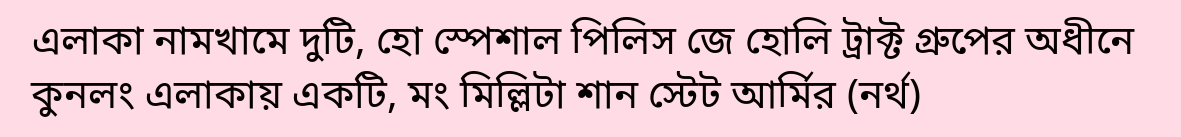এলাকা নামখামে দুটি, হো স্পেশাল পিলিস জে হোলি ট্রাক্ট গ্রুপের অধীনে কুনলং এলাকায় একটি, মং মিল্লিটা শান স্টেট আর্মির (নর্থ)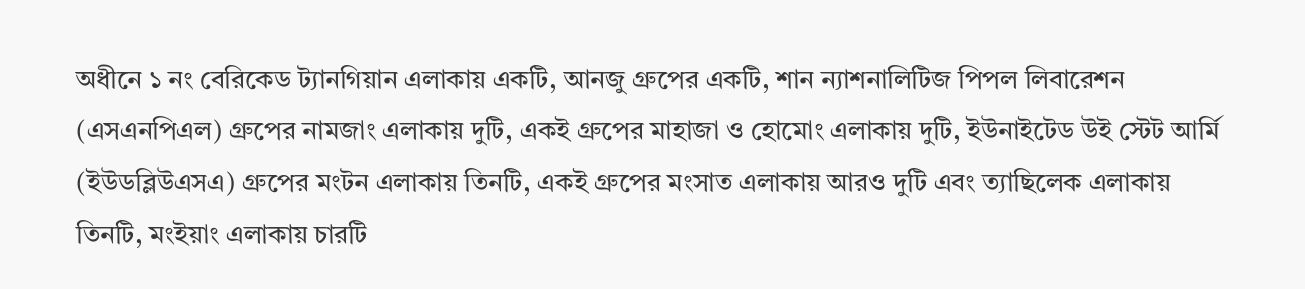অধীনে ১ নং বেরিকেড ট্যানগিয়ান এলাকায় একটি, আনজু গ্রুপের একটি, শান ন্যাশনালিটিজ পিপল লিবারেশন (এসএনপিএল) গ্রুপের নামজাং এলাকায় দুটি, একই গ্রুপের মাহাজা ও হোমোং এলাকায় দুটি, ইউনাইটেড ‍উই স্টেট আর্মি (ইউডব্লিউএসএ) গ্রুপের মংটন এলাকায় তিনটি, একই গ্রুপের মংসাত এলাকায় আরও দুটি এবং ত্যাছিলেক এলাকায় তিনটি, মংইয়াং এলাকায় চারটি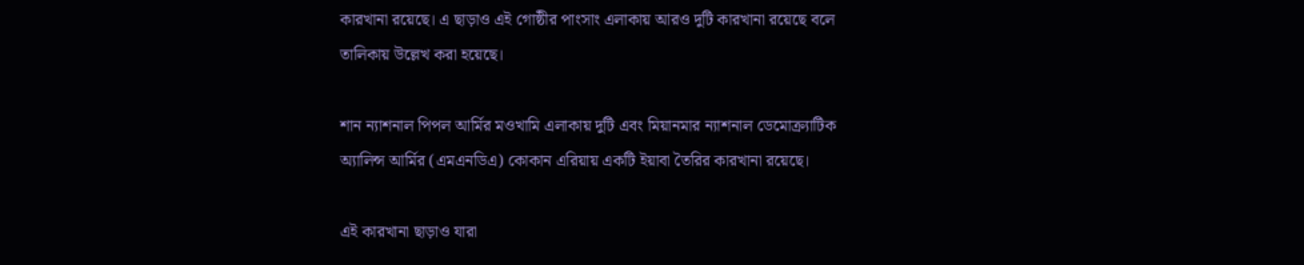কারখানা রয়েছে। এ ছাড়াও এই গোষ্ঠীর পাংসাং এলাকায় আরও দুটি কারখানা রয়েছে বলে তালিকায় উল্লেখ করা হয়েছে।

শান ন্যাশনাল পিপল আর্মির মওখামি এলাকায় দুটি এবং মিয়ানমার ন্যাশনাল ডেমোক্র‌্যাটিক অ্যালিন্স আর্মির (এমএনডিএ) কোকান এরিয়ায় একটি ইয়াবা তৈরির কারখানা রয়েছে।

এই কারখানা ছাড়াও যারা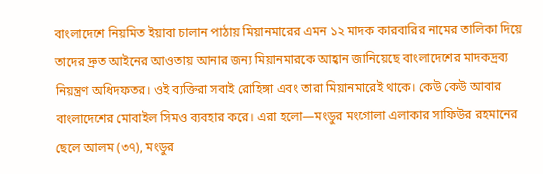বাংলাদেশে নিয়মিত ইয়াবা চালান পাঠায় মিয়ানমারের এমন ১২ মাদক কারবারির নামের তালিকা দিয়ে তাদের দ্রুত আইনের আওতায় আনার জন্য মিয়ানমারকে আহ্বান জানিয়েছে বাংলাদেশের মাদকদ্রব্য নিয়ন্ত্রণ অধিদফতর। ওই ব্যক্তিরা সবাই রোহিঙ্গা এবং তারা মিয়ানমারেই থাকে। কেউ কেউ আবার বাংলাদেশের মোবাইল সিমও ব্যবহার করে। এরা হলো—মংডুর মংগোলা এলাকার সাফিউর রহমানের ছেলে আলম (৩৭), মংডুর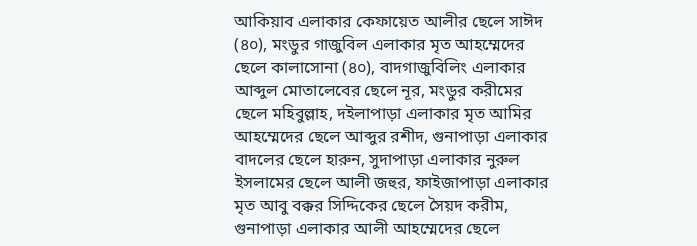আকিয়াব এলাকার কেফায়েত আলীর ছেলে সাঈদ (৪০), মংডুর গাজুবিল এলাকার মৃত আহম্মেদের ছেলে কালাসোনা (৪০), বাদগাজুবিলিং এলাকার আব্দুল মোতালেবের ছেলে নূর, মংডুর করীমের ছেলে মহিবুল্লাহ, দইলাপাড়া এলাকার মৃত আমির আহম্মেদের ছেলে আব্দুর রশীদ, গুনাপাড়া এলাকার বাদলের ছেলে হারুন, সুদাপাড়া এলাকার নুরুল ইসলামের ছেলে আলী জহুর, ফাইজাপাড়া এলাকার মৃত আবু বক্কর সিদ্দিকের ছেলে সৈয়দ করীম, গুনাপাড়া এলাকার আলী আহম্মেদের ছেলে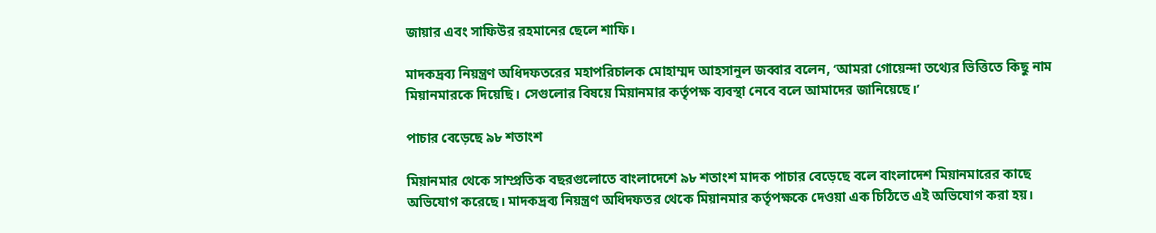জায়ার এবং সাফিউর রহমানের ছেলে শাফি।

মাদকদ্রব্য নিয়ন্ত্রণ অধিদফতরের মহাপরিচালক মোহাম্মদ আহসানুল জব্বার বলেন, ‘আমরা গোয়েন্দা তথ্যের ভিত্তিতে কিছু নাম মিয়ানমারকে দিয়েছি। সেগুলোর বিষয়ে মিয়ানমার কর্তৃপক্ষ ব্যবস্থা নেবে বলে আমাদের জানিয়েছে।’

পাচার বেড়েছে ৯৮ শতাংশ

মিয়ানমার থেকে সাম্প্রতিক বছরগুলোতে বাংলাদেশে ৯৮ শতাংশ মাদক পাচার বেড়েছে বলে বাংলাদেশ মিয়ানমারের কাছে অভিযোগ করেছে। মাদকদ্রব্য নিয়ন্ত্রণ অধিদফতর থেকে মিয়ানমার কর্তৃপক্ষকে দেওয়া এক চিঠিতে এই অভিযোগ করা হয়।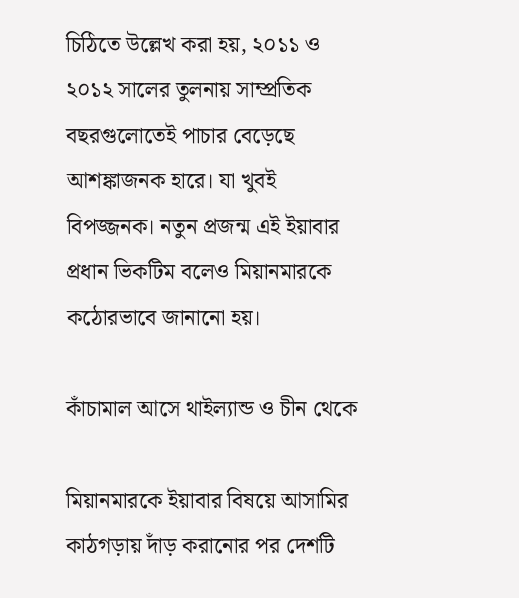চিঠিতে উল্লেখ করা হয়, ২০১১ ও ২০১২ সালের তুলনায় সাম্প্রতিক বছরগুলোতেই পাচার বেড়েছে আশঙ্কাজনক হারে। যা খুবই বিপজ্জনক। নতুন প্রজন্ম এই ইয়াবার প্রধান ভিকটিম বলেও মিয়ানমারকে কঠোরভাবে জানানো হয়।

কাঁচামাল আসে থাইল্যান্ড ও চীন থেকে

মিয়ানমারকে ইয়াবার বিষয়ে আসামির কাঠগড়ায় দাঁড় করানোর পর দেশটি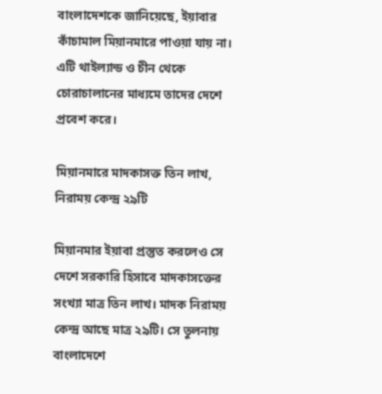বাংলাদেশকে জানিয়েছে, ইয়াবার কাঁচামাল মিয়ানমারে পাওয়া যায় না। এটি থাইল্যান্ড ও চীন থেকে চোরাচালানের মাধ্যমে তাদের দেশে প্রবেশ করে।

মিয়ানমারে মাদকাসক্ত তিন লাখ, নিরাময় কেন্দ্র ২৯টি

মিয়ানমার ইয়াবা প্রস্তুত করলেও সে দেশে সরকারি হিসাবে মাদকাসক্তের সংখ্যা মাত্র তিন লাখ। মাদক নিরাময় কেন্দ্র আছে মাত্র ২৯টি। সে তুলনায় বাংলাদেশে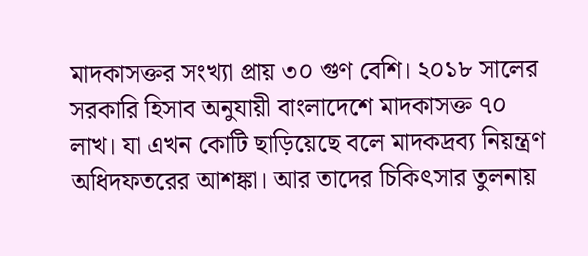মাদকাসক্তর সংখ্যা প্রায় ৩০ গুণ বেশি। ২০১৮ সালের সরকারি হিসাব অনুযায়ী বাংলাদেশে মাদকাসক্ত ৭০ লাখ। যা এখন কোটি ছাড়িয়েছে বলে মাদকদ্রব্য নিয়ন্ত্রণ অধিদফতরের আশঙ্কা। আর তাদের চিকিৎসার তুলনায়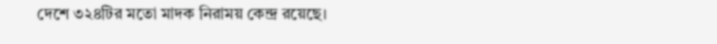দেশে ৩২৪টির মতো মাদক নিরাময় কেন্দ্র রয়েছে।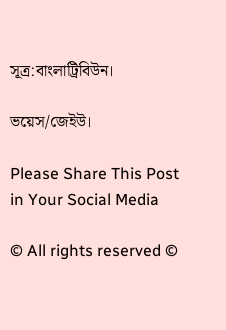সূত্র:বাংলাট্রিবিউন।

ভয়েস/জেইউ।

Please Share This Post in Your Social Media

© All rights reserved ©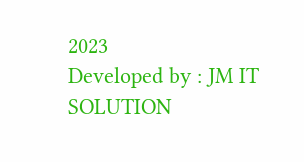2023
Developed by : JM IT SOLUTION